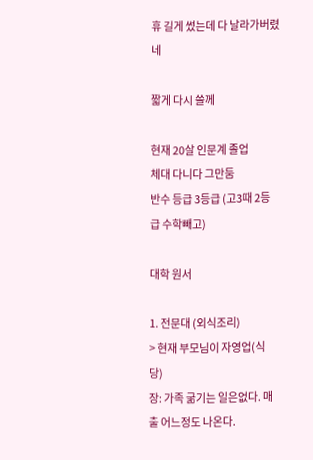휴 길게 썼는데 다 날라가버렸네

짧게 다시 쓸께

현재 20살 인문계 졸업
체대 다니다 그만둠
반수 등급 3등급 (고3때 2등급 수학빼고)

대학 원서

1. 전문대 (외식조리)
> 현재 부모님이 자영업(식당)
장: 가족 굶기는 일은없다. 매출 어느정도 나온다.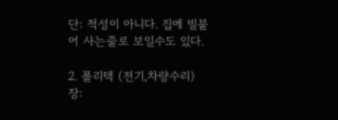단: 적성이 아니다. 집에 빌붙어 사는줄로 보일수도 있다.

2. 폴리텍 (전기,차량수리)
장: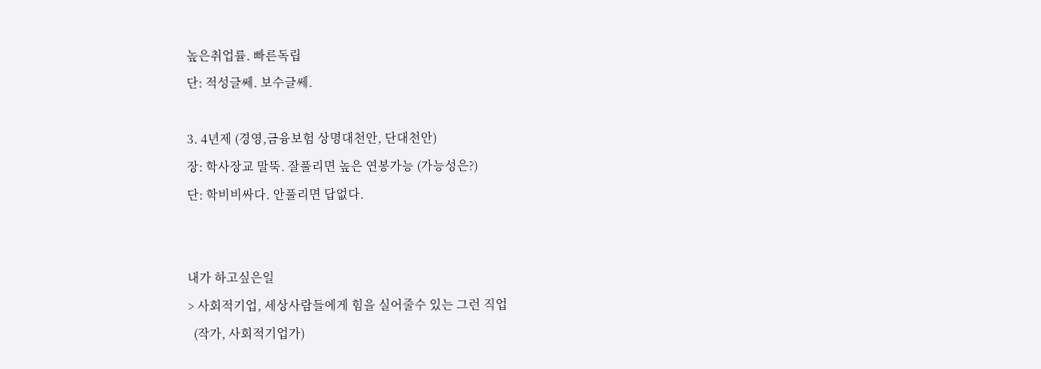높은취업률. 빠른독립
단: 적성글쎄. 보수글쎄.

3. 4년제 (경영,금융보험 상명대천안, 단대천안)
장: 학사장교 말뚝. 잘풀리면 높은 연봉가능 (가능성은?)
단: 학비비싸다. 안풀리면 답없다.


내가 하고싶은일
> 사회적기업, 세상사람들에게 힘을 실어줄수 있는 그런 직업
  (작가, 사회적기업가)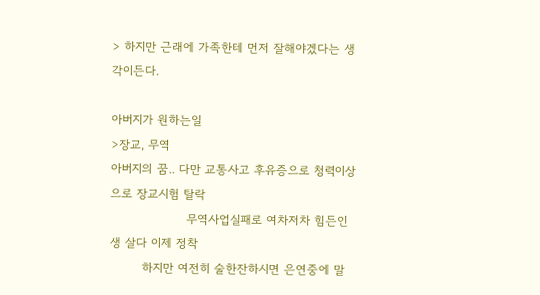> 하지만 근래에 가족한테 먼저 잘해야겠다는 생각이든다.

아버지가 원하는일
>장교, 무역
아버지의 꿈.. 다만 교통사고 후유증으로 청력이상으로 장교시험 탈락
                   무역사업실패로 여차저차 힘든인생 살다 이제 정착
        하지만 여전히 술한잔하시면 은연중에 말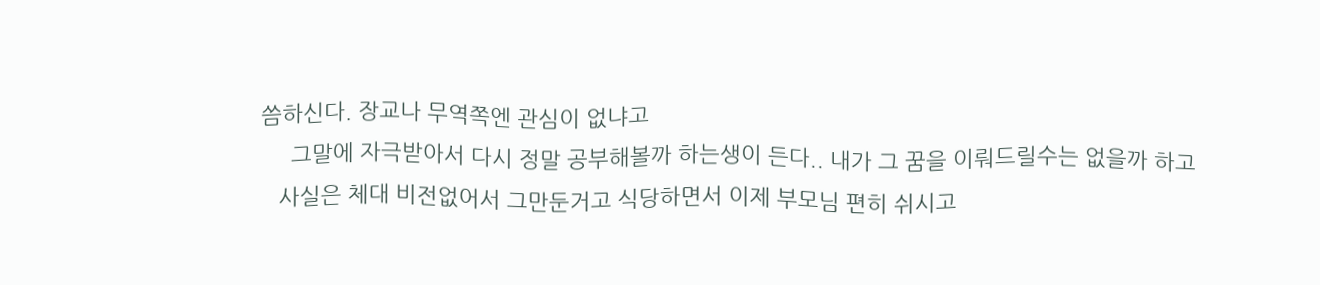씀하신다. 장교나 무역쪽엔 관심이 없냐고
     그말에 자극받아서 다시 정말 공부해볼까 하는생이 든다.. 내가 그 꿈을 이뤄드릴수는 없을까 하고
   사실은 체대 비전없어서 그만둔거고 식당하면서 이제 부모님 편히 쉬시고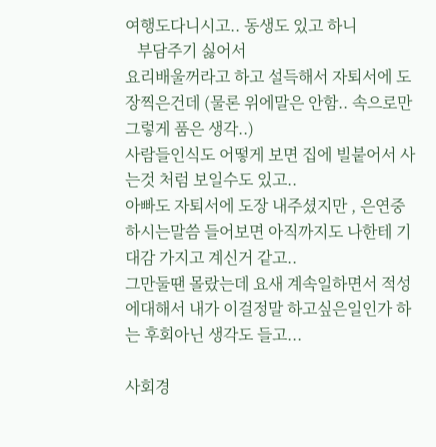여행도다니시고.. 동생도 있고 하니
   부담주기 싫어서
요리배울꺼라고 하고 설득해서 자퇴서에 도장찍은건데 (물론 위에말은 안함.. 속으로만 그렇게 품은 생각..)
사람들인식도 어떻게 보면 집에 빌붙어서 사는것 처럼 보일수도 있고..
아빠도 자퇴서에 도장 내주셨지만 , 은연중 하시는말씀 들어보면 아직까지도 나한테 기대감 가지고 계신거 같고..
그만둘땐 몰랐는데 요새 계속일하면서 적성에대해서 내가 이걸정말 하고싶은일인가 하는 후회아닌 생각도 들고...

사회경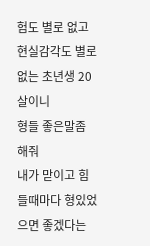험도 별로 없고
현실감각도 별로없는 초년생 20살이니
형들 좋은말좀 해줘
내가 맏이고 힘들때마다 형있었으면 좋겠다는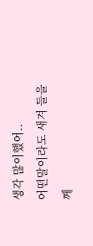생각 많이했어..
어떤말이라도 새겨 들을께